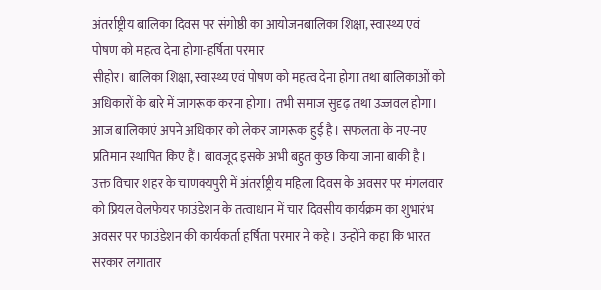अंतर्राष्ट्रीय बालिका दिवस पर संगोष्ठी का आयोजनबालिका शिक्षा, स्वास्थ्य एवं पोषण को महत्व देना होगा-हर्षिता परमार
सीहोर। बालिका शिक्षा, स्वास्थ्य एवं पोषण को महत्व देना होगा तथा बालिकाओं को अधिकारों के बारे में जागरूक करना होगा। तभी समाज सुदृढ़ तथा उज्जवल होगा। आज बालिकाएं अपने अधिकार को लेकर जागरूक हुई है। सफलता के नए-नए प्रतिमान स्थापित किए हैं। बावजूद इसके अभी बहुत कुछ किया जाना बाकी है। उक्त विचार शहर के चाणक्यपुरी में अंतर्राष्ट्रीय महिला दिवस के अवसर पर मंगलवार को प्रियल वेलफेयर फाउंडेशन के तत्वाधान में चार दिवसीय कार्यक्रम का शुभारंभ अवसर पर फाउंडेशन की कार्यकर्ता हर्षिता परमार ने कहे। उन्होंने कहा कि भारत सरकार लगातार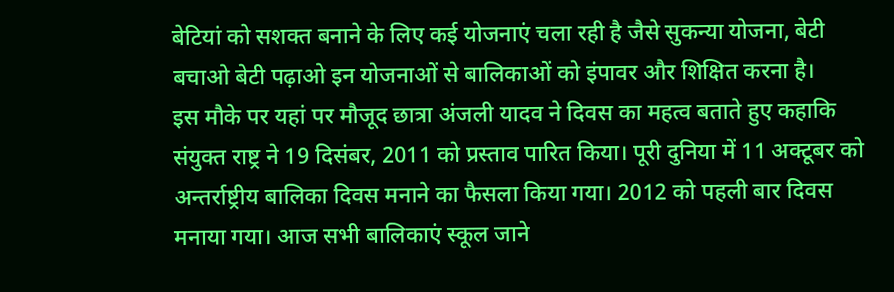बेटियां को सशक्त बनाने के लिए कई योजनाएं चला रही है जैसे सुकन्या योजना, बेटी बचाओ बेटी पढ़ाओ इन योजनाओं से बालिकाओं को इंपावर और शिक्षित करना है।
इस मौके पर यहां पर मौजूद छात्रा अंजली यादव ने दिवस का महत्व बताते हुए कहाकि संयुक्त राष्ट्र ने 19 दिसंबर, 2011 को प्रस्ताव पारित किया। पूरी दुनिया में 11 अक्टूबर को अन्तर्राष्ट्रीय बालिका दिवस मनाने का फैसला किया गया। 2012 को पहली बार दिवस मनाया गया। आज सभी बालिकाएं स्कूल जाने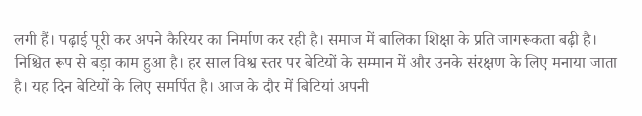लगी हैं। पढ़ाई पूरी कर अपने कैरियर का निर्माण कर रही है। समाज में बालिका शिक्षा के प्रति जागरूकता बढ़ी है। निश्चित रूप से बड़ा काम हुआ है। हर साल विश्व स्तर पर बेटियों के सम्मान में और उनके संरक्षण के लिए मनाया जाता है। यह दिन बेटियों के लिए समर्पित है। आज के दौर में बिटियां अपनी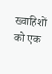ख्वाहिशों को एक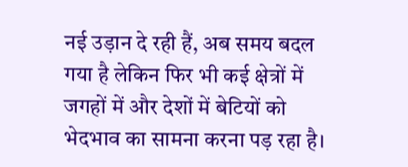नई उड़ान दे रही हैं, अब समय बदल गया है लेकिन फिर भी कई क्षेत्रों में जगहों में और देशों में बेटियों को भेदभाव का सामना करना पड़ रहा है।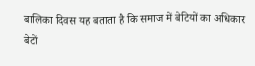बालिका दिवस यह बताता है कि समाज में बेटियों का अधिकार बेटों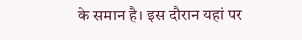के समान है। इस दौरान यहां पर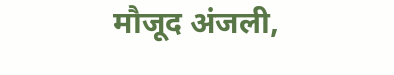मौजूद अंजली,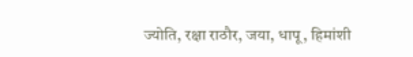ज्योति, रक्षा राठौर, जया, धापू, हिमांशी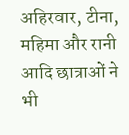अहिरवार, टीना, महिमा और रानी आदि छात्राओं ने भी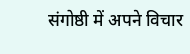संगोष्ठी में अपने विचार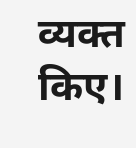व्यक्त किए।